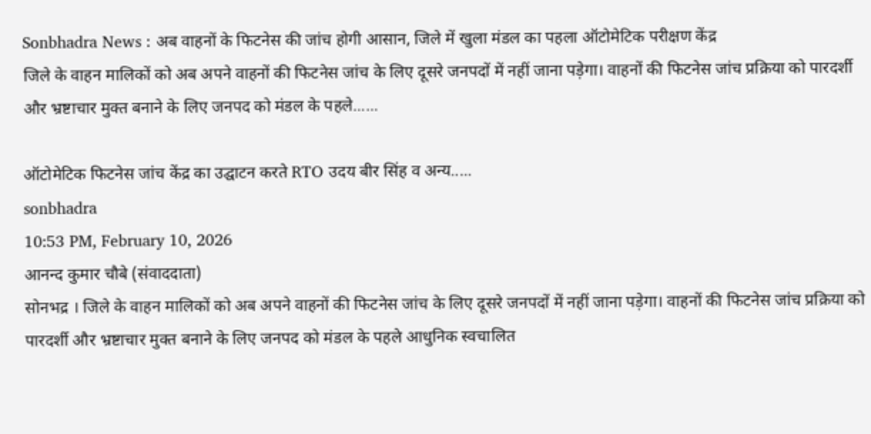Sonbhadra News : अब वाहनों के फिटनेस की जांच होगी आसान, जिले में खुला मंडल का पहला ऑटोमेटिक परीक्षण केंद्र
जिले के वाहन मालिकों को अब अपने वाहनों की फिटनेस जांच के लिए दूसरे जनपदों में नहीं जाना पड़ेगा। वाहनों की फिटनेस जांच प्रक्रिया को पारदर्शी और भ्रष्टाचार मुक्त बनाने के लिए जनपद को मंडल के पहले......

ऑटोमेटिक फिटनेस जांच केंद्र का उद्घाटन करते RTO उदय बीर सिंह व अन्य.....
sonbhadra
10:53 PM, February 10, 2026
आनन्द कुमार चौबे (संवाददाता)
सोनभद्र । जिले के वाहन मालिकों को अब अपने वाहनों की फिटनेस जांच के लिए दूसरे जनपदों में नहीं जाना पड़ेगा। वाहनों की फिटनेस जांच प्रक्रिया को पारदर्शी और भ्रष्टाचार मुक्त बनाने के लिए जनपद को मंडल के पहले आधुनिक स्वचालित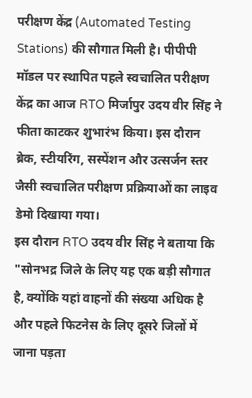परीक्षण केंद्र (Automated Testing Stations) की सौगात मिली है। पीपीपी मॉडल पर स्थापित पहले स्वचालित परीक्षण केंद्र का आज RTO मिर्जापुर उदय वीर सिंह ने फीता काटकर शुभारंभ किया। इस दौरान ब्रेक, स्टीयरिंग, सस्पेंशन और उत्सर्जन स्तर जैसी स्वचालित परीक्षण प्रक्रियाओं का लाइव डेमो दिखाया गया।
इस दौरान RTO उदय वीर सिंह ने बताया कि "सोनभद्र जिले के लिए यह एक बड़ी सौगात है, क्योंकि यहां वाहनों की संख्या अधिक है और पहले फिटनेस के लिए दूसरे जिलों में जाना पड़ता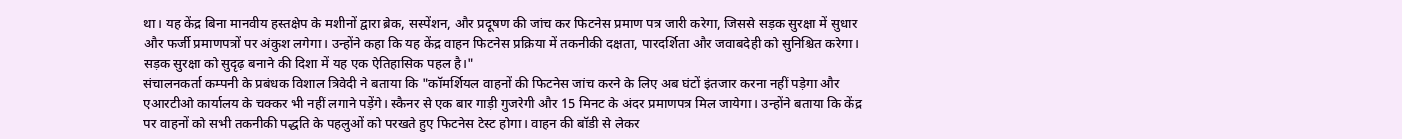था। यह केंद्र बिना मानवीय हस्तक्षेप के मशीनों द्वारा ब्रेक, सस्पेंशन, और प्रदूषण की जांच कर फिटनेस प्रमाण पत्र जारी करेगा, जिससे सड़क सुरक्षा में सुधार और फर्जी प्रमाणपत्रों पर अंकुश लगेगा। उन्होंने कहा कि यह केंद्र वाहन फिटनेस प्रक्रिया में तकनीकी दक्षता, पारदर्शिता और जवाबदेही को सुनिश्चित करेगा। सड़क सुरक्षा को सुदृढ़ बनाने की दिशा में यह एक ऐतिहासिक पहल है।"
संचालनकर्ता कम्पनी के प्रबंधक विशाल त्रिवेदी ने बताया कि "कॉमर्शियल वाहनों की फिटनेस जांच करने के लिए अब घंटों इंतजार करना नहीं पड़ेगा और एआरटीओ कार्यालय के चक्कर भी नहीं लगाने पड़ेंगे। स्कैनर से एक बार गाड़ी गुजरेगी और 15 मिनट के अंदर प्रमाणपत्र मिल जायेगा। उन्होंने बताया कि केंद्र पर वाहनों को सभी तकनीकी पद्धति के पहलुओं को परखते हुए फिटनेस टेस्ट होगा। वाहन की बॉडी से लेकर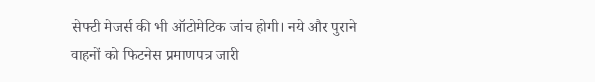सेफ्टी मेजर्स की भी ऑटोमेटिक जांच होगी। नये और पुराने वाहनों को फिटनेस प्रमाणपत्र जारी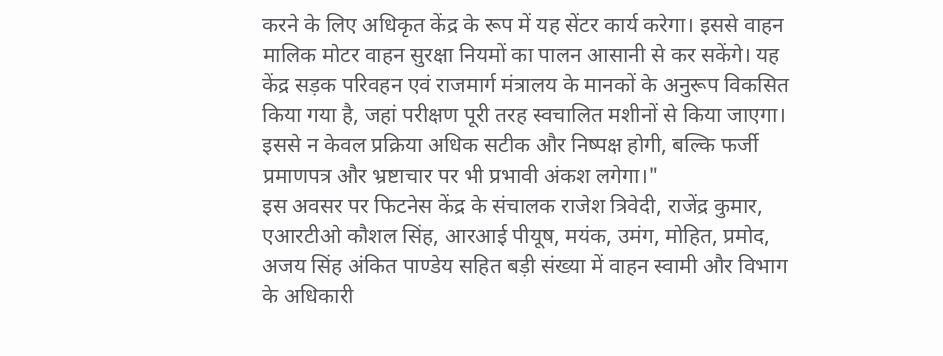करने के लिए अधिकृत केंद्र के रूप में यह सेंटर कार्य करेगा। इससे वाहन मालिक मोटर वाहन सुरक्षा नियमों का पालन आसानी से कर सकेंगे। यह केंद्र सड़क परिवहन एवं राजमार्ग मंत्रालय के मानकों के अनुरूप विकसित किया गया है, जहां परीक्षण पूरी तरह स्वचालित मशीनों से किया जाएगा। इससे न केवल प्रक्रिया अधिक सटीक और निष्पक्ष होगी, बल्कि फर्जी प्रमाणपत्र और भ्रष्टाचार पर भी प्रभावी अंकश लगेगा।"
इस अवसर पर फिटनेस केंद्र के संचालक राजेश त्रिवेदी, राजेंद्र कुमार, एआरटीओ कौशल सिंह, आरआई पीयूष, मयंक, उमंग, मोहित, प्रमोद, अजय सिंह अंकित पाण्डेय सहित बड़ी संख्या में वाहन स्वामी और विभाग के अधिकारी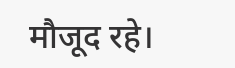मौजूद रहे।